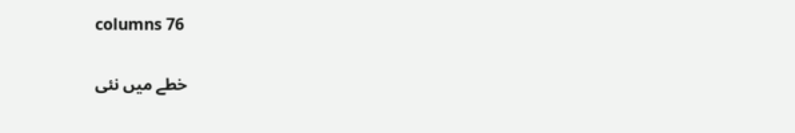columns 76

خطے میں نئی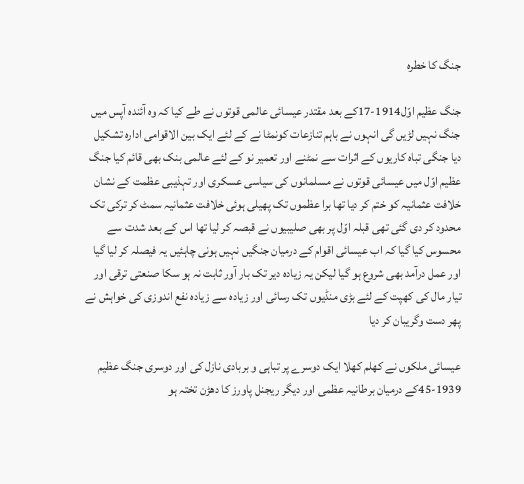جنگ کا خطرہ

جنگ عظیم اوّل1914-17کے بعد مقتدر عیسائی عالمی قوتوں نے طے کیا کہ وہ آئندہ آپس میں جنگ نہیں لڑیں گی انہوں نے باہم تنازعات کونمٹا نے کے لئے ایک بین الاقوامی ادارہ تشکیل دیا جنگی تباہ کاریوں کے اثرات سے نمٹنے اور تعمیر نو کے لئے عالمی بنک بھی قائم کیا جنگ عظیم اوّل میں عیسائی قوتوں نے مسلمانوں کی سیاسی عسکری اور تہذیبی عظمت کے نشان خلافت عثمانیہ کو ختم کر دیا تھا برا عظموں تک پھیلی ہوئی خلافت عثمانیہ سمٹ کر ترکی تک محدود کر دی گئی تھی قبلہ اوّل پر بھی صلیبیوں نے قبصہ کر لیا تھا اس کے بعد شدت سے محسوس کیا گیا کہ اب عیسائی اقوام کے درمیان جنگیں نہیں ہونی چاہئیں یہ فیصلہ کر لیا گیا اور عمل درآمد بھی شروع ہو گیا لیکن یہ زیادہ دیر تک بار آور ثابت نہ ہو سکا صنعتی ترقی اور تیار مال کی کھپت کے لئے بڑی منڈیوں تک رسائی اور زیادہ سے زیادہ نفع اندوزی کی خواہش نے پھر دست وگریبان کر دیا

عیسائی ملکوں نے کھلم کھلا ایک دوسرے پر تباہی و بربادی نازل کی اور دوسری جنگ عظیم 1939-45کے درمیان برطانیہ عظمی اور دیگر ریجنل پاورز کا دھڑن تختہ ہو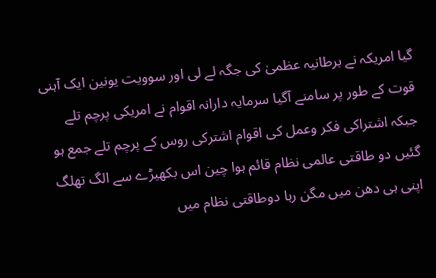گیا امریکہ نے برطانیہ عظمیٰ کی جگہ لے لی اور سوویت یونین ایک آہنی قوت کے طور پر سامنے آگیا سرمایہ دارانہ اقوام نے امریکی پرچم تلے جبکہ اشتراکی فکر وعمل کی اقوام اشترکی روس کے پرچم تلے جمع ہو گئیں دو طاقتی عالمی نظام قائم ہوا چین اس بکھیڑے سے الگ تھلگ اپنی ہی دھن میں مگن رہا دوطاقتی نظام میں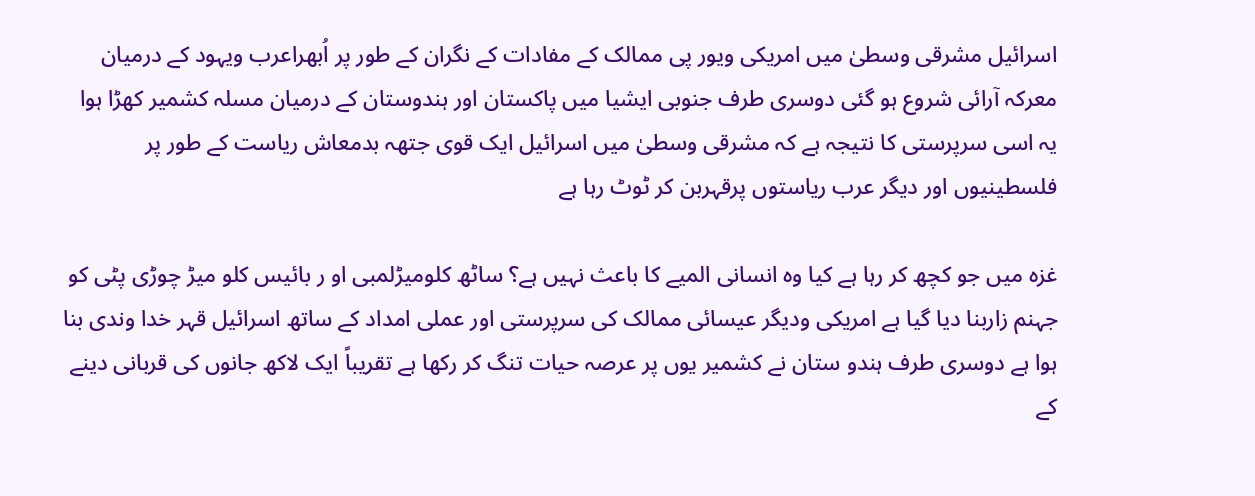اسرائیل مشرقی وسطیٰ میں امریکی ویور پی ممالک کے مفادات کے نگران کے طور پر اُبھراعرب ویہود کے درمیان معرکہ آرائی شروع ہو گئی دوسری طرف جنوبی ایشیا میں پاکستان اور ہندوستان کے درمیان مسلہ کشمیر کھڑا ہوا یہ اسی سرپرستی کا نتیجہ ہے کہ مشرقی وسطیٰ میں اسرائیل ایک قوی جتھہ بدمعاش ریاست کے طور پر فلسطینیوں اور دیگر عرب ریاستوں پرقہربن کر ٹوٹ رہا ہے

غزہ میں جو کچھ کر رہا ہے کیا وہ انسانی المیے کا باعث نہیں ہے؟ ساٹھ کلومیڑلمبی او ر بائیس کلو میڑ چوڑی پٹی کو جہنم زاربنا دیا گیا ہے امریکی ودیگر عیسائی ممالک کی سرپرستی اور عملی امداد کے ساتھ اسرائیل قہر خدا وندی بنا ہوا ہے دوسری طرف ہندو ستان نے کشمیر یوں پر عرصہ حیات تنگ کر رکھا ہے تقریباً ایک لاکھ جانوں کی قربانی دینے کے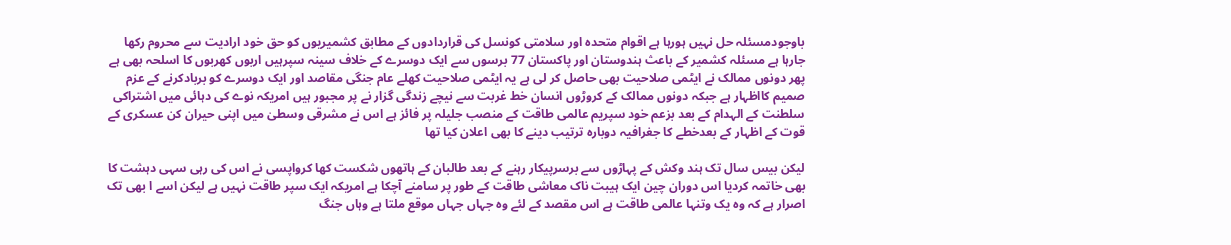باوجودمسئلہ حل نہیں ہورہا ہے اقوام متحدہ اور سلامتی کونسل کی قراردادوں کے مطابق کشمیریوں کو حق خود ارادیت سے محروم رکھا جارہا ہے مسئلہ کشمیر کے باعث ہندوستان اور پاکستان 77 برسوں سے ایک دوسرے کے خلاف سینہ سپرہیں اربوں کھربوں کا اسلحہ بھی ہے پھر دونوں ممالک نے ایٹمی صلاحیت بھی حاصل کر لی ہے یہ ایٹمی صلاحیت کھلے عام جنگی مقاصد اور ایک دوسرے کو بربادکرنے کے عزم صمیم کااظہار ہے جبکہ دونوں ممالک کے کروڑوں انسان خط غربت سے نیچے زندگی گزار نے پر مجبور ہیں امریکہ نوے کی دہائی میں اشتراکی سلطنت کے الہدام کے بعد بزعم خود سپریم عالمی طاقت کے منصب جلیلہ پر فائز ہے اس نے مشرقی وسطیٰ میں اپنی حیران کن عسکری کے قوت کے اظہار کے بعدخطے کا جغرافیہ دوبارہ ترتیب دینے کا بھی اعلان کیا تھا

لیکن بیس سال تک ہند وکش کے پہاڑوں سے برسرپیکار رہنے کے بعد طالبان کے ہاتھوں شکست کھا کرواپسی نے اس کی رہی سہی دہشت کا بھی خاتمہ کردیا اس دوران چین ایک ہیبت ناک معاشی طاقت کے طور پر سامنے آچکا ہے امریکہ ایک سپر طاقت نہیں ہے لیکن اسے ا بھی تک اصرار ہے کہ وہ یک وتنہا عالمی طاقت ہے اس مقصد کے لئے وہ جہاں جہاں موقع ملتا ہے وہاں جنگ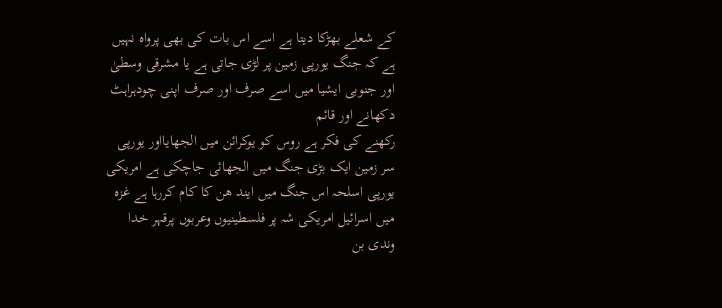کے شعلے بھڑکا دیتا ہے اسے اس بات کی بھی پرواہ نہیں ہے کہ جنگ یورپی زمین پر لڑی جاتی ہے یا مشرقی وسطیٰ اور جنوبی ایشیا میں اسے صرف اور صرف اپنی چودہراہٹ دکھانے اور قائم
رکھنے کی فکر ہے روس کو یوکرائن میں الجھایااور یورپی سر زمین ایک بڑی جنگ میں الجھائی جاچکی ہے امریکی یورپی اسلحہ اس جنگ میں ایند ھن کا کام کررہا ہے غزہ میں اسرائیل امریکی شہ پر فلسطینیوں وعربوں پرقہر خدا وندی بن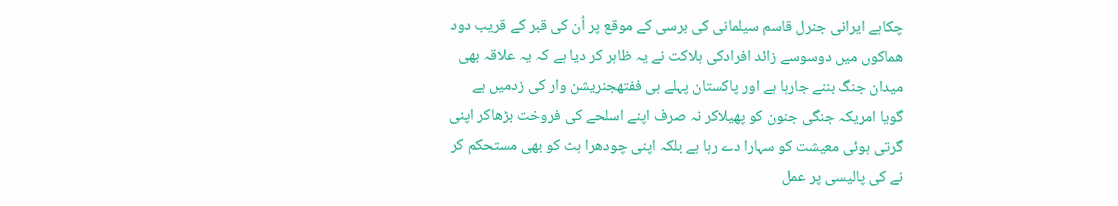چکاہے ایرانی جنرل قاسم سیلمانی کی برسی کے موقع پر اُن کی قبر کے قریب دود ھماکوں میں دوسوسے زائد افرادکی ہلاکت نے یہ ظاہر کر دیا ہے کہ یہ علاقہ بھی میدان جنگ بننے جارہا ہے اور پاکستان پہلے ہی ففتھجنریشن وار کی زدمیں ہے گویا امریکہ جنگی جنون کو پھیلاکر نہ صرف اپنے اسلحے کی فروخت بڑھاکر اپنی گرتی ہوئی معیشت کو سہارا دے رہا ہے بلکہ اپنی چودھرا ہٹ کو بھی مستحکم کر نے کی پالیسی پر عمل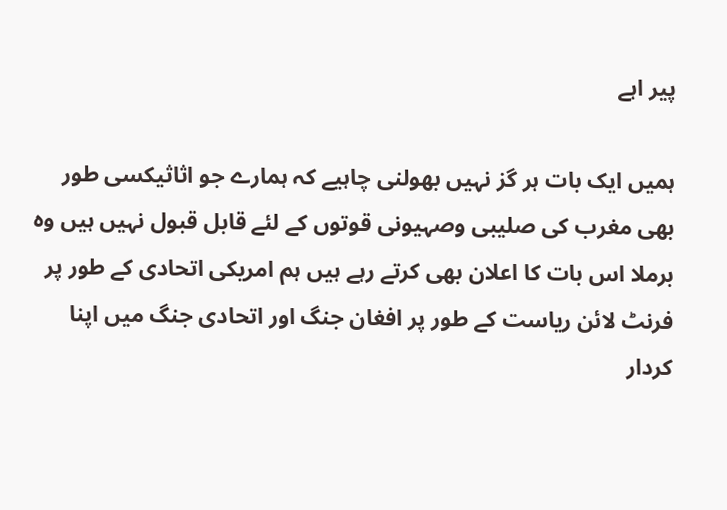پیر اہے

ہمیں ایک بات ہر گز نہیں بھولنی چاہیے کہ ہمارے جو اثاثیکسی طور بھی مغرب کی صلیبی وصہیونی قوتوں کے لئے قابل قبول نہیں ہیں وہ برملا اس بات کا اعلان بھی کرتے رہے ہیں ہم امریکی اتحادی کے طور پر فرنٹ لائن ریاست کے طور پر افغان جنگ اور اتحادی جنگ میں اپنا کردار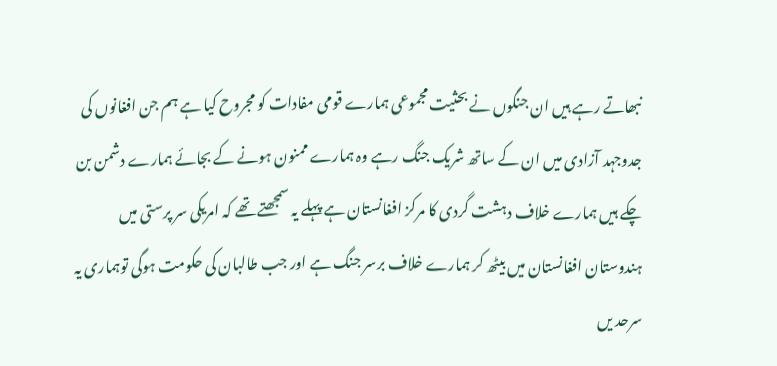نبھاتے رہے ہیں ان جنگوں نے بحثیت مجموعی ہمارے قومی مفادات کو مجروح کیا ہے ہم جن افغانوں کی جدوجہد آزادی میں ان کے ساتھ شریک جنگ رہے وہ ہمارے ممنون ہونے کے بجائے ہمارے دشمن بن چکے ہیں ہمارے خلاف دہشت گردی کا مرکز افغانستان ہے پہلے یہ سمجھتے تھے کہ امریکی سر پرستی میں ہندوستان افغانستان میں بیٹھ کر ہمارے خلاف برسر جنگ ہے اور جب طالبان کی حکومت ہوگی توہماری یہ سرحد یں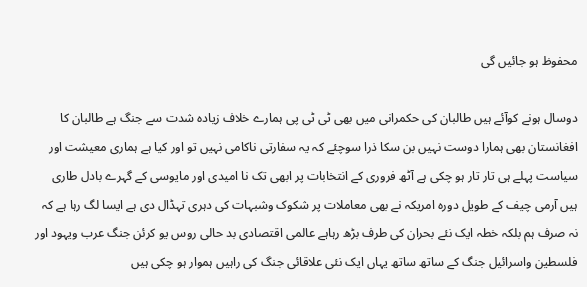محفوظ ہو جائیں گی

دوسال ہونے کوآئے ہیں طالبان کی حکمرانی میں بھی ٹی ٹی پی ہمارے خلاف زیادہ شدت سے جنگ ہے طالبان کا افغانستان بھی ہمارا دوست نہیں بن سکا ذرا سوچئے کہ یہ سفارتی ناکامی نہیں تو اور کیا ہے ہماری معیشت اور سیاست پہلے ہی تار تار ہو چکی ہے آٹھ فروری کے انتخابات پر ابھی تک نا امیدی اور مایوسی کے گہرے بادل طاری ہیں آرمی چیف کے طویل دورہ امریکہ نے بھی معاملات پر شکوک وشبہات کی دہری تہڈال دی ہے ایسا لگ رہا ہے کہ نہ صرف ہم بلکہ خطہ ایک نئے بحران کی طرف بڑھ رہاہے عالمی اقتصادی بد حالی روس یو کرئن جنگ عرب ویہود اور فلسطین واسرائیل جنگ کے ساتھ ساتھ یہاں ایک نئی علاقائی جنگ کی راہیں ہموار ہو چکی ہیں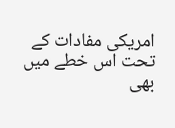امریکی مفادات کے تحت اس خطے میں بھی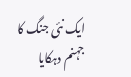ایک نئی جنگ کا جہنم دہکایا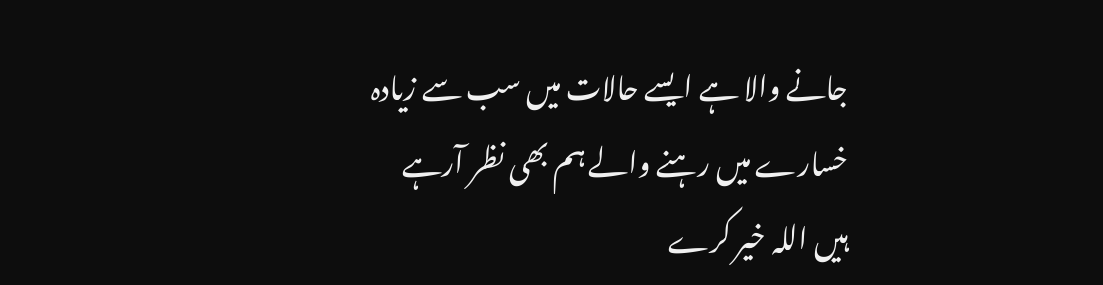جانے والا ہے ایسے حالات میں سب سے زیادہ خسارے میں رہنے والے ہم بھی نظر آرہے ہیں اللہ خیر کرے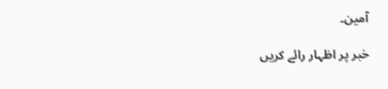آمین۔

خبر پر اظہار رائے کریں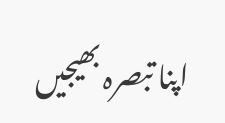اپنا تبصرہ بھیجیں